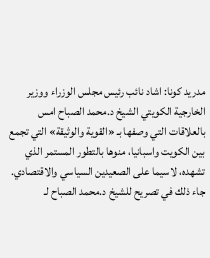مدريد كونا: اشاد نائب رئيس مجلس الوزراء ووزير الخارجية الكويتي الشيخ د.محمد الصباح امس بالعلاقات التي وصفها بـ «القوية والوثيقة» التي تجمع بين الكويت واسبانيا، منوها بالتطور المستمر الذي تشهده، لاسيما على الصعيدين السياسي والاقتصادي.
جاء ذلك في تصريح للشيخ د.محمد الصباح لـ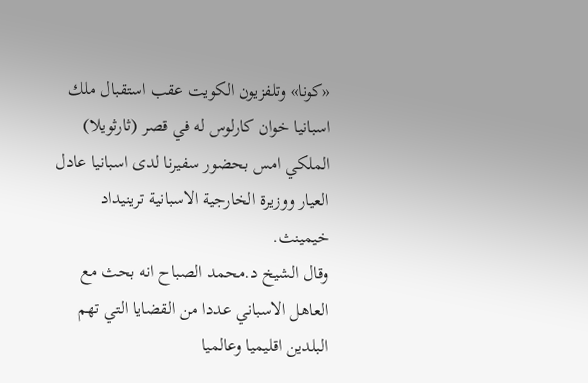«كونا» وتلفزيون الكويت عقب استقبال ملك اسبانيا خوان كارلوس له في قصر (ثارثويلا) الملكي امس بحضور سفيرنا لدى اسبانيا عادل العيار ووزيرة الخارجية الاسبانية ترينيداد خيمينث.
وقال الشيخ د.محمد الصباح انه بحث مع العاهل الاسباني عددا من القضايا التي تهم البلدين اقليميا وعالميا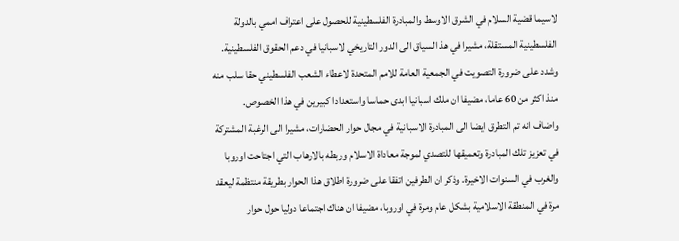لاسيما قضية السلام في الشرق الاوسط والمبادرة الفلسطينية للحصول على اعتراف اممي بالدولة الفلسطينية المستقلة، مشيرا في هذ السياق الى الدور التاريخي لاسبانيا في دعم الحقوق الفلسطينية. وشدد على ضرورة التصويت في الجمعية العامة للامم المتحدة لاعطاء الشعب الفلسطيني حقا سلب منه منذ اكثر من 60 عاما، مضيفا ان ملك اسبانيا ابدى حماسا واستعدادا كبيرين في هذا الخصوص.
واضاف انه تم التطرق ايضا الى المبادرة الاسبانية في مجال حوار الحضارات، مشيرا الى الرغبة المشتركة في تعزيز تلك المبادرة وتعميقها للتصدي لموجة معاداة الاسلام وربطه بالارهاب التي اجتاحت اوروبا والغرب في السنوات الاخيرة. وذكر ان الطرفين اتفقا على ضرورة اطلاق هذا الحوار بطريقة منتظمة ليعقد مرة في المنطقة الاسلامية بشكل عام ومرة في اوروبا، مضيفا ان هناك اجتماعا دوليا حول حوار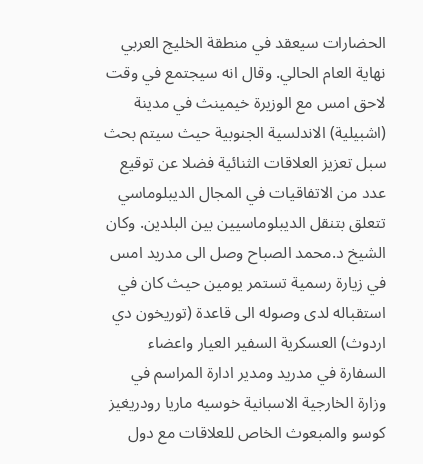الحضارات سيعقد في منطقة الخليج العربي نهاية العام الحالي. وقال انه سيجتمع في وقت لاحق امس مع الوزيرة خيمينث في مدينة (اشبيلية) الاندلسية الجنوبية حيث سيتم بحث سبل تعزيز العلاقات الثنائية فضلا عن توقيع عدد من الاتفاقيات في المجال الديبلوماسي تتعلق بتنقل الديبلوماسيين بين البلدين. وكان الشيخ د.محمد الصباح وصل الى مدريد امس في زيارة رسمية تستمر يومين حيث كان في استقباله لدى وصوله الى قاعدة (توريخون دي اردوث) العسكرية السفير العيار واعضاء السفارة في مدريد ومدير ادارة المراسم في وزارة الخارجية الاسبانية خوسيه ماريا رودريغيز كوسو والمبعوث الخاص للعلاقات مع دول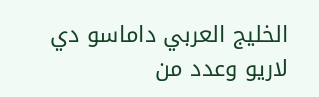الخليج العربي داماسو دي لاريو وعدد من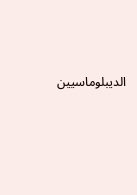الديبلوماسيين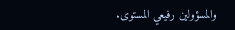والمسؤولين رفيعي المستوى.